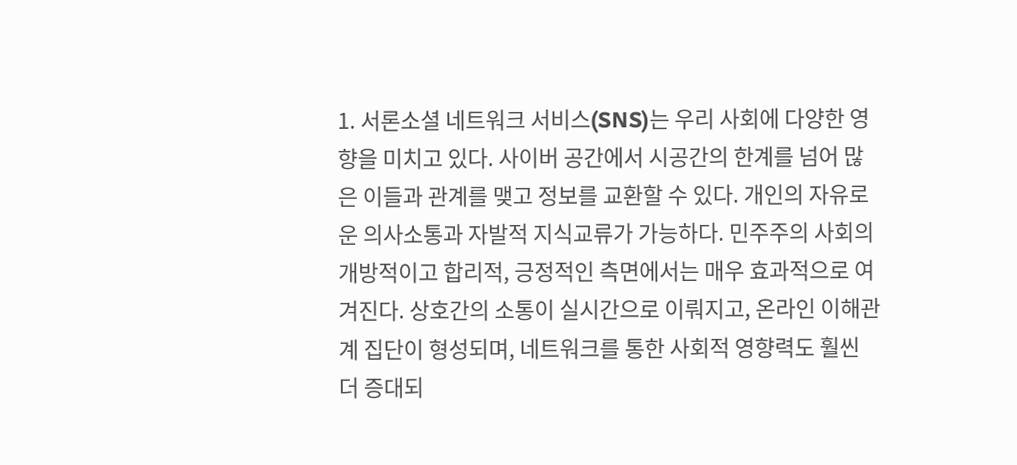1. 서론소셜 네트워크 서비스(SNS)는 우리 사회에 다양한 영향을 미치고 있다. 사이버 공간에서 시공간의 한계를 넘어 많은 이들과 관계를 맺고 정보를 교환할 수 있다. 개인의 자유로운 의사소통과 자발적 지식교류가 가능하다. 민주주의 사회의 개방적이고 합리적, 긍정적인 측면에서는 매우 효과적으로 여겨진다. 상호간의 소통이 실시간으로 이뤄지고, 온라인 이해관계 집단이 형성되며, 네트워크를 통한 사회적 영향력도 훨씬 더 증대되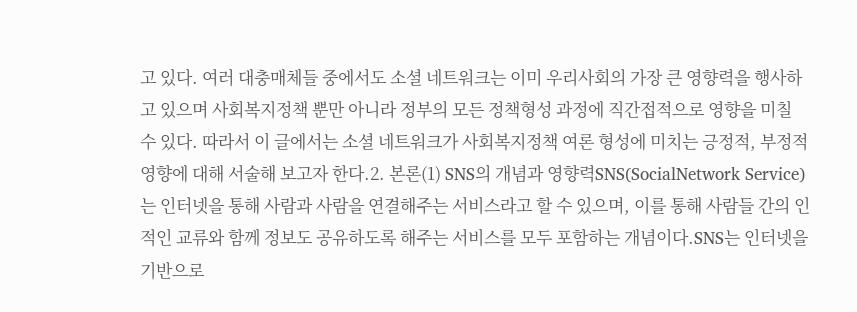고 있다. 여러 대충매체들 중에서도 소셜 네트워크는 이미 우리사회의 가장 큰 영향력을 행사하고 있으며 사회복지정책 뿐만 아니라 정부의 모든 정책형성 과정에 직간접적으로 영향을 미칠 수 있다. 따라서 이 글에서는 소셜 네트워크가 사회복지정책 여론 형성에 미치는 긍정적, 부정적 영향에 대해 서술해 보고자 한다.2. 본론(1) SNS의 개념과 영향력SNS(SocialNetwork Service)는 인터넷을 통해 사람과 사람을 연결해주는 서비스라고 할 수 있으며, 이를 통해 사람들 간의 인적인 교류와 함께 정보도 공유하도록 해주는 서비스를 모두 포함하는 개념이다.SNS는 인터넷을 기반으로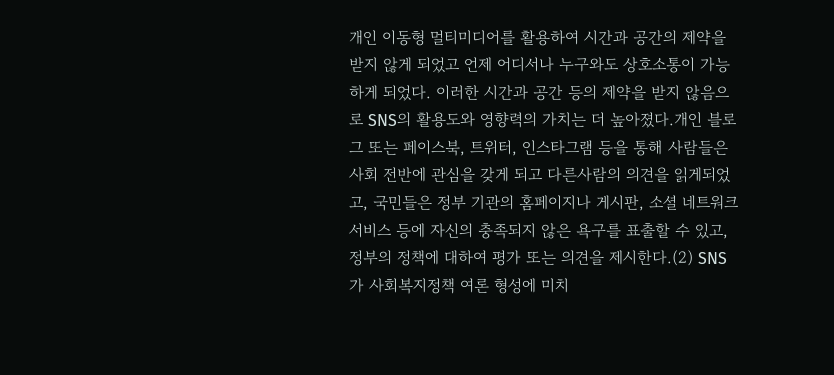개인 이동형 멀티미디어를 활용하여 시간과 공간의 제약을 받지 않게 되었고 언제 어디서나 누구와도 상호소통이 가능하게 되었다. 이러한 시간과 공간 등의 제약을 받지 않음으로 SNS의 활용도와 영향력의 가치는 더 높아졌다.개인 블로그 또는 페이스북, 트위터, 인스타그램 등을 통해 사람들은 사회 전반에 관심을 갖게 되고 다른사람의 의견을 읽게되었고, 국민들은 정부 기관의 홈페이지나 게시판, 소셜 네트워크 서비스 등에 자신의 충족되지 않은 욕구를 표출할 수 있고, 정부의 정책에 대하여 평가 또는 의견을 제시한다.(2) SNS가 사회복지정책 여론 형성에 미치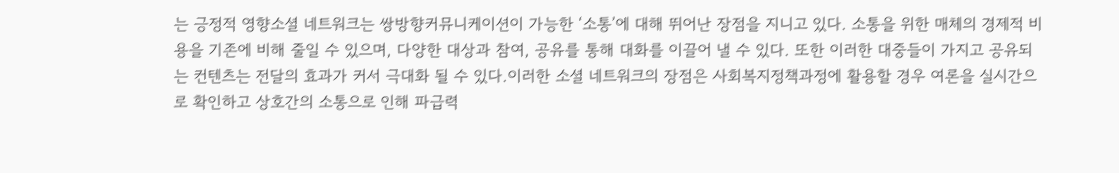는 긍정적 영향소셜 네트워크는 쌍방향커뮤니케이션이 가능한 ‘소통’에 대해 뛰어난 장점을 지니고 있다. 소통을 위한 매체의 경제적 비용을 기존에 비해 줄일 수 있으며, 다양한 대상과 참여, 공유를 통해 대화를 이끌어 낼 수 있다. 또한 이러한 대중들이 가지고 공유되는 컨텐츠는 전달의 효과가 커서 극대화 될 수 있다.이러한 소셜 네트워크의 장점은 사회복지정책과정에 활용할 경우 여론을 실시간으로 확인하고 상호간의 소통으로 인해 파급력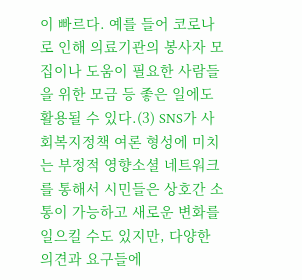이 빠르다. 예를 들어 코로나로 인해 의료기관의 봉사자 모집이나 도움이 필요한 사람들을 위한 모금 등 좋은 일에도 활용될 수 있다.(3) SNS가 사회복지정책 여론 형성에 미치는 부정적 영향소셜 네트워크를 통해서 시민들은 상호간 소통이 가능하고 새로운 변화를 일으킬 수도 있지만, 다양한 의견과 요구들에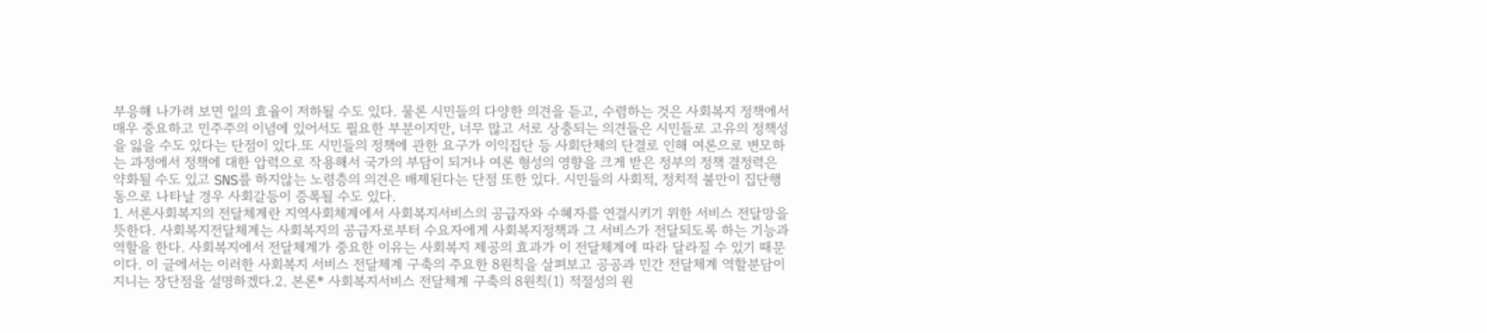부응해 나가려 보면 일의 효율이 저하될 수도 있다. 물론 시민들의 다양한 의견을 듣고, 수렴하는 것은 사회복지 정책에서 매우 중요하고 민주주의 이념에 있어서도 필요한 부분이지만, 너무 많고 서로 상충되는 의견들은 시민들로 고유의 정책성을 잃을 수도 있다는 단점이 있다.또 시민들의 정책에 관한 요구가 이익집단 등 사회단체의 단결로 인해 여론으로 변모하는 과정에서 정책에 대한 압력으로 작용해서 국가의 부담이 되거나 여론 형성의 영향을 크게 받은 정부의 정책 결정력은 약화될 수도 있고 SNS를 하지않는 노령층의 의견은 배제된다는 단점 또한 있다. 시민들의 사회적, 정치적 불만이 집단행동으로 나타날 경우 사회갈등이 증폭될 수도 있다.
1. 서론사회복지의 전달체계란 지역사회체계에서 사회복지서비스의 공급자와 수혜자를 연결시키기 위한 서비스 전달망을 뜻한다. 사회복지전달체계는 사회복지의 공급자로부터 수요자에게 사회복지정책과 그 서비스가 전달되도록 하는 기능과 역할을 한다. 사회복지에서 전달체계가 중요한 이유는 사회복지 제공의 효과가 이 전달체계에 따라 달라질 수 있기 때문이다. 이 글에서는 이러한 사회복지 서비스 전달체계 구축의 주요한 8원칙을 살펴보고 공공과 민간 전달체계 역할분담이 지니는 장단점을 설명하겠다.2. 본론* 사회복지서비스 전달체계 구축의 8원칙(1) 적절성의 원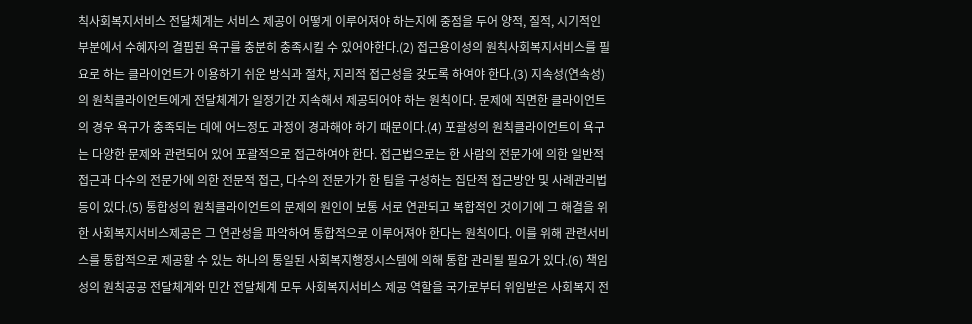칙사회복지서비스 전달체계는 서비스 제공이 어떻게 이루어져야 하는지에 중점을 두어 양적, 질적, 시기적인 부분에서 수혜자의 결핍된 욕구를 충분히 충족시킬 수 있어야한다.(2) 접근용이성의 원칙사회복지서비스를 필요로 하는 클라이언트가 이용하기 쉬운 방식과 절차, 지리적 접근성을 갖도록 하여야 한다.(3) 지속성(연속성)의 원칙클라이언트에게 전달체계가 일정기간 지속해서 제공되어야 하는 원칙이다. 문제에 직면한 클라이언트의 경우 욕구가 충족되는 데에 어느정도 과정이 경과해야 하기 때문이다.(4) 포괄성의 원칙클라이언트이 욕구는 다양한 문제와 관련되어 있어 포괄적으로 접근하여야 한다. 접근법으로는 한 사람의 전문가에 의한 일반적 접근과 다수의 전문가에 의한 전문적 접근, 다수의 전문가가 한 팀을 구성하는 집단적 접근방안 및 사례관리법 등이 있다.(5) 통합성의 원칙클라이언트의 문제의 원인이 보통 서로 연관되고 복합적인 것이기에 그 해결을 위한 사회복지서비스제공은 그 연관성을 파악하여 통합적으로 이루어져야 한다는 원칙이다. 이를 위해 관련서비스를 통합적으로 제공할 수 있는 하나의 통일된 사회복지행정시스템에 의해 통합 관리될 필요가 있다.(6) 책임성의 원칙공공 전달체계와 민간 전달체계 모두 사회복지서비스 제공 역할을 국가로부터 위임받은 사회복지 전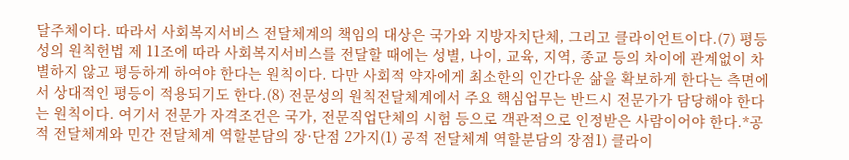달주체이다. 따라서 사회복지서비스 전달체계의 책임의 대상은 국가와 지방자치단체, 그리고 클라이언트이다.(7) 평등성의 원칙헌법 제 11조에 따라 사회복지서비스를 전달할 때에는 성별, 나이, 교육, 지역, 종교 등의 차이에 관계없이 차별하지 않고 평등하게 하여야 한다는 원칙이다. 다만 사회적 약자에게 최소한의 인간다운 삶을 확보하게 한다는 측면에서 상대적인 평등이 적용되기도 한다.(8) 전문성의 원칙전달체계에서 주요 핵심업무는 반드시 전문가가 담당해야 한다는 원칙이다. 여기서 전문가 자격조건은 국가, 전문직업단체의 시험 등으로 객관적으로 인정받은 사람이어야 한다.*공적 전달체계와 민간 전달체계 역할분담의 장·단점 2가지(1) 공적 전달체계 역할분담의 장점1) 클라이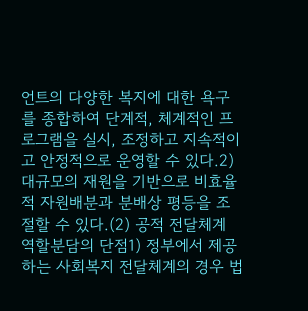언트의 다양한 복지에 대한 욕구를 종합하여 단계적, 체계적인 프로그램을 실시, 조정하고 지속적이고 안정적으로 운영할 수 있다.2) 대규모의 재원을 기반으로 비효율적 자원배분과 분배상 평등을 조절할 수 있다.(2) 공적 전달체계 역할분담의 단점1) 정부에서 제공하는 사회복지 전달체계의 경우 법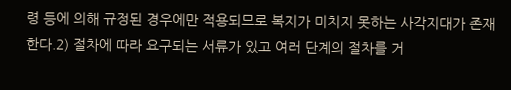령 등에 의해 규정된 경우에만 적용되므로 복지가 미치지 못하는 사각지대가 존재한다.2) 절차에 따라 요구되는 서류가 있고 여러 단계의 절차를 거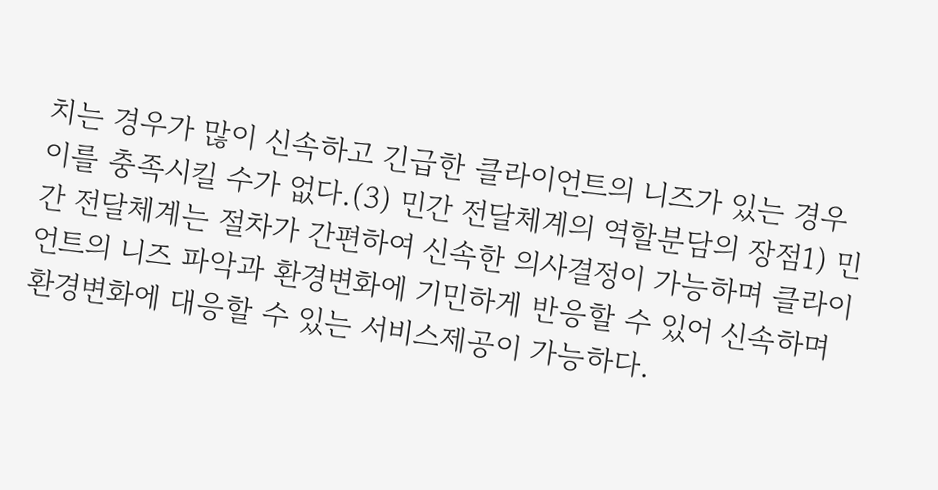치는 경우가 많이 신속하고 긴급한 클라이언트의 니즈가 있는 경우 이를 충족시킬 수가 없다.(3) 민간 전달체계의 역할분담의 장점1) 민간 전달체계는 절차가 간편하여 신속한 의사결정이 가능하며 클라이언트의 니즈 파악과 환경변화에 기민하게 반응할 수 있어 신속하며 환경변화에 대응할 수 있는 서비스제공이 가능하다.